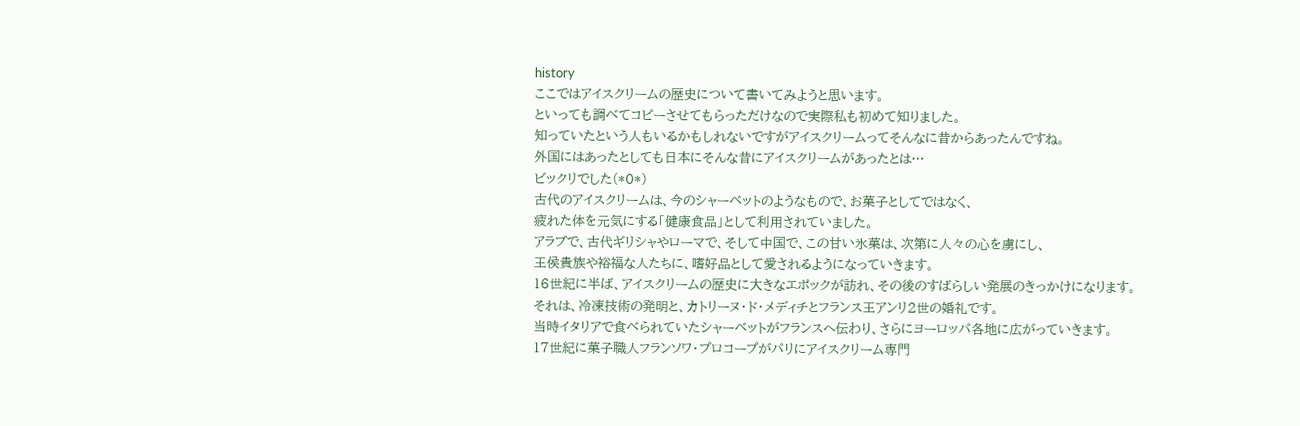history
ここではアイスクリームの歴史について書いてみようと思います。
といっても調べてコピーさせてもらっただけなので実際私も初めて知りました。
知っていたという人もいるかもしれないですがアイスクリームってそんなに昔からあったんですね。
外国にはあったとしても日本にそんな昔にアイスクリームがあったとは…
ビックリでした(*0*)
古代のアイスクリームは、今のシャーベットのようなもので、お菓子としてではなく、
疲れた体を元気にする「健康食品」として利用されていました。
アラブで、古代ギリシャやローマで、そして中国で、この甘い氷菓は、次第に人々の心を虜にし、
王侯貴族や裕福な人たちに、嗜好品として愛されるようになっていきます。
16世紀に半ば、アイスクリームの歴史に大きなエポックが訪れ、その後のすばらしい発展のきっかけになります。
それは、冷凍技術の発明と、カトリーヌ・ド・メディチとフランス王アンリ2世の婚礼です。
当時イタリアで食べられていたシャーベットがフランスへ伝わり、さらにヨーロッパ各地に広がっていきます。
17世紀に菓子職人フランソワ・プロコープがパリにアイスクリーム専門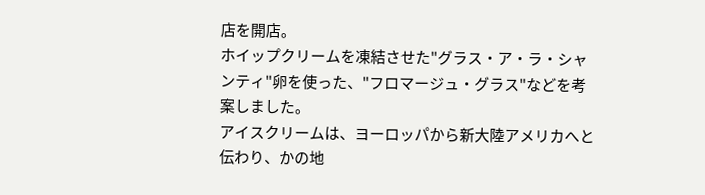店を開店。
ホイップクリームを凍結させた"グラス・ア・ラ・シャンティ"卵を使った、"フロマージュ・グラス"などを考案しました。
アイスクリームは、ヨーロッパから新大陸アメリカへと伝わり、かの地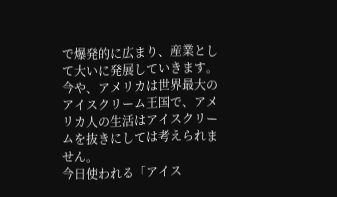で爆発的に広まり、産業として大いに発展していきます。
今や、アメリカは世界最大のアイスクリーム王国で、アメリカ人の生活はアイスクリームを抜きにしては考えられません。
今日使われる「アイス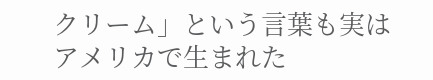クリーム」という言葉も実はアメリカで生まれた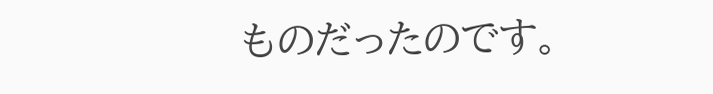ものだったのです。